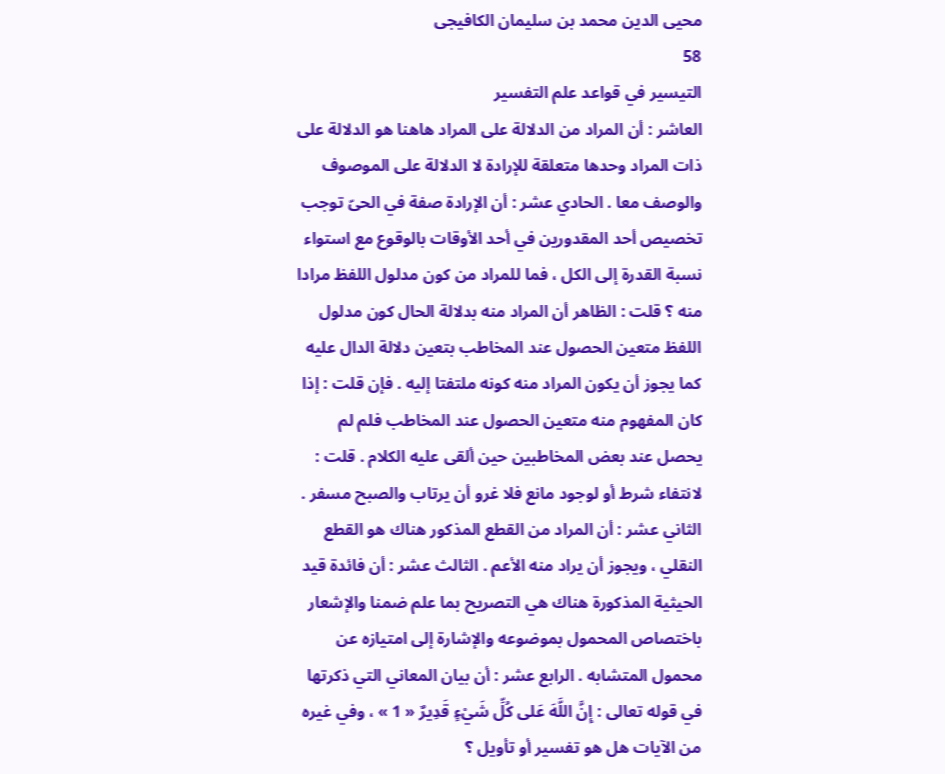محيى الدين محمد بن سليمان الكافيجى
58
التيسير في قواعد علم التفسير
العاشر : أن المراد من الدلالة على المراد هاهنا هو الدلالة على ذات المراد وحدها متعلقة للإرادة لا الدلالة على الموصوف والوصف معا . الحادي عشر : أن الإرادة صفة في الحىّ توجب تخصيص أحد المقدورين في أحد الأوقات بالوقوع مع استواء نسبة القدرة إلى الكل ، فما للمراد من كون مدلول اللفظ مرادا منه ؟ قلت : الظاهر أن المراد منه بدلالة الحال كون مدلول اللفظ متعين الحصول عند المخاطب بتعين دلالة الدال عليه كما يجوز أن يكون المراد منه كونه ملتفتا إليه . فإن قلت : إذا كان المفهوم منه متعين الحصول عند المخاطب فلم لم يحصل عند بعض المخاطبين حين ألقى عليه الكلام . قلت : لانتفاء شرط أو لوجود مانع فلا غرو أن يرتاب والصبح مسفر . الثاني عشر : أن المراد من القطع المذكور هناك هو القطع النقلي ، ويجوز أن يراد منه الأعم . الثالث عشر : أن فائدة قيد الحيثية المذكورة هناك هي التصريح بما علم ضمنا والإشعار باختصاص المحمول بموضوعه والإشارة إلى امتيازه عن محمول المتشابه . الرابع عشر : أن بيان المعاني التي ذكرتها في قوله تعالى : إِنَّ اللَّهَ عَلى كُلِّ شَيْءٍ قَدِيرٌ « 1 » ، وفي غيره من الآيات هل هو تفسير أو تأويل ؟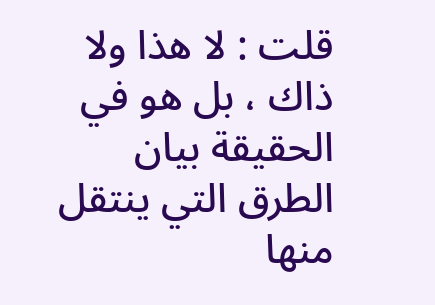قلت : لا هذا ولا ذاك ، بل هو في الحقيقة بيان الطرق التي ينتقل منها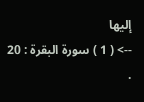إليها
--> ( 1 ) سورة البقرة : 20 .